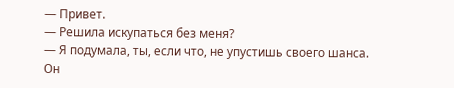— Привет.
— Решила искупаться без меня?
— Я подумала, ты, если что, не упустишь своего шанса.
Он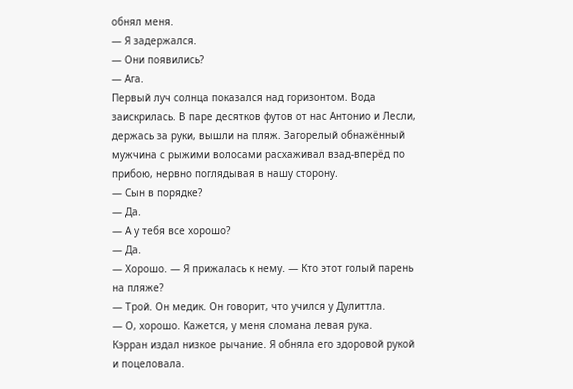обнял меня.
— Я задержался.
— Они появились?
— Ага.
Первый луч солнца показался над горизонтом. Вода заискрилась. В паре десятков футов от нас Антонио и Лесли, держась за руки, вышли на пляж. Загорелый обнажённый мужчина с рыжими волосами расхаживал взад-вперёд по прибою, нервно поглядывая в нашу сторону.
— Сын в порядке?
— Да.
— А у тебя все хорошо?
— Да.
— Хорошо. — Я прижалась к нему. — Кто этот голый парень на пляже?
— Трой. Он медик. Он говорит, что учился у Дулиттла.
— О, хорошо. Кажется, у меня сломана левая рука.
Кэрран издал низкое рычание. Я обняла его здоровой рукой и поцеловала.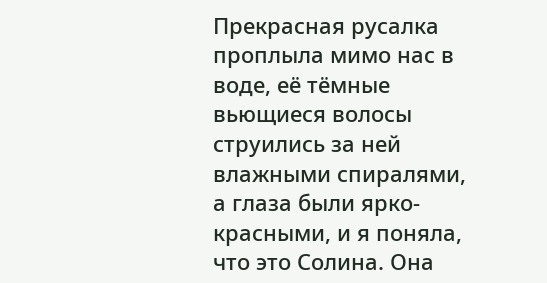Прекрасная русалка проплыла мимо нас в воде, её тёмные вьющиеся волосы струились за ней влажными спиралями, а глаза были ярко-красными, и я поняла, что это Солина. Она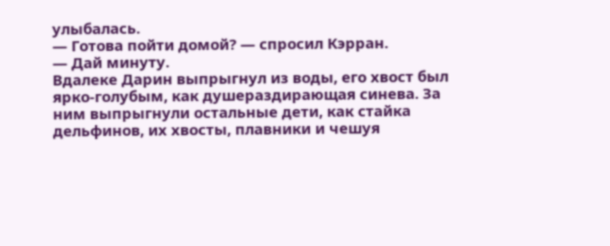улыбалась.
— Готова пойти домой? — спросил Кэрран.
— Дай минуту.
Вдалеке Дарин выпрыгнул из воды, его хвост был ярко-голубым, как душераздирающая синева. За ним выпрыгнули остальные дети, как стайка дельфинов, их хвосты, плавники и чешуя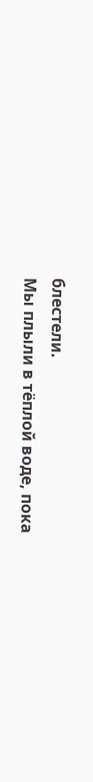блестели.
Мы плыли в тёплой воде, пока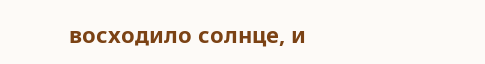восходило солнце, и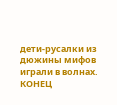дети-русалки из дюжины мифов играли в волнах.
КОНЕЦ